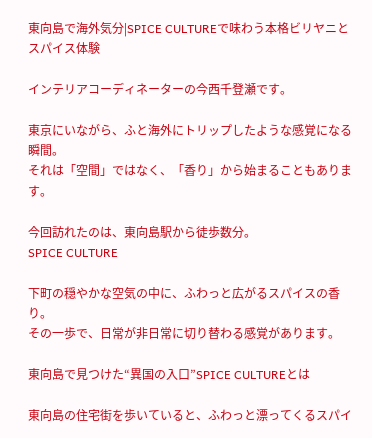東向島で海外気分|SPICE CULTUREで味わう本格ビリヤニとスパイス体験

インテリアコーディネーターの今西千登瀬です。

東京にいながら、ふと海外にトリップしたような感覚になる瞬間。
それは「空間」ではなく、「香り」から始まることもあります。

今回訪れたのは、東向島駅から徒歩数分。
SPICE CULTURE

下町の穏やかな空気の中に、ふわっと広がるスパイスの香り。
その一歩で、日常が非日常に切り替わる感覚があります。

東向島で見つけた“異国の入口”SPICE CULTUREとは

東向島の住宅街を歩いていると、ふわっと漂ってくるスパイ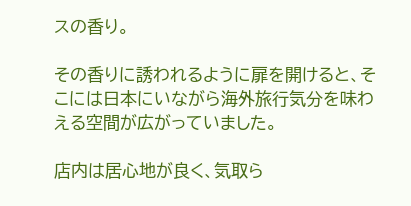スの香り。

その香りに誘われるように扉を開けると、そこには日本にいながら海外旅行気分を味わえる空間が広がっていました。

店内は居心地が良く、気取ら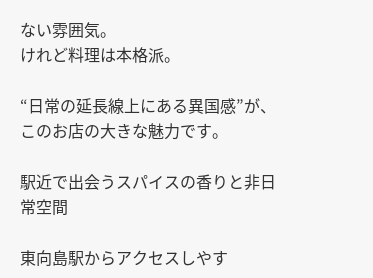ない雰囲気。
けれど料理は本格派。

“日常の延長線上にある異国感”が、このお店の大きな魅力です。

駅近で出会うスパイスの香りと非日常空間

東向島駅からアクセスしやす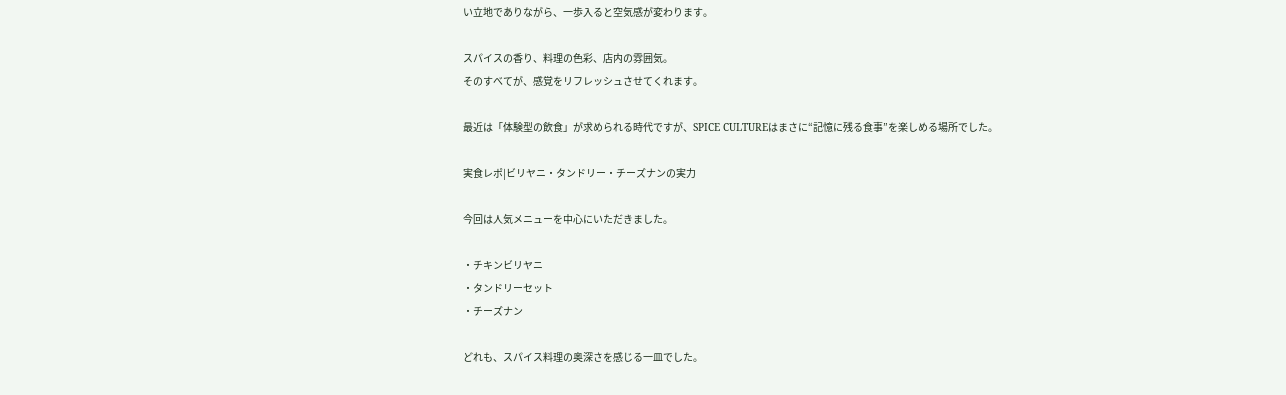い立地でありながら、一歩入ると空気感が変わります。

スパイスの香り、料理の色彩、店内の雰囲気。
そのすべてが、感覚をリフレッシュさせてくれます。

最近は「体験型の飲食」が求められる時代ですが、SPICE CULTUREはまさに“記憶に残る食事”を楽しめる場所でした。

実食レポ|ビリヤニ・タンドリー・チーズナンの実力

今回は人気メニューを中心にいただきました。

・チキンビリヤニ
・タンドリーセット
・チーズナン

どれも、スパイス料理の奥深さを感じる一皿でした。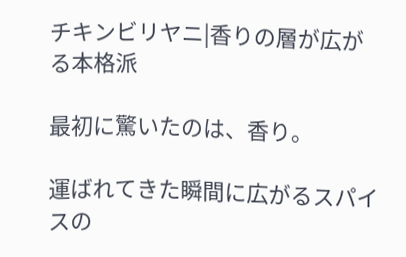チキンビリヤニ|香りの層が広がる本格派

最初に驚いたのは、香り。

運ばれてきた瞬間に広がるスパイスの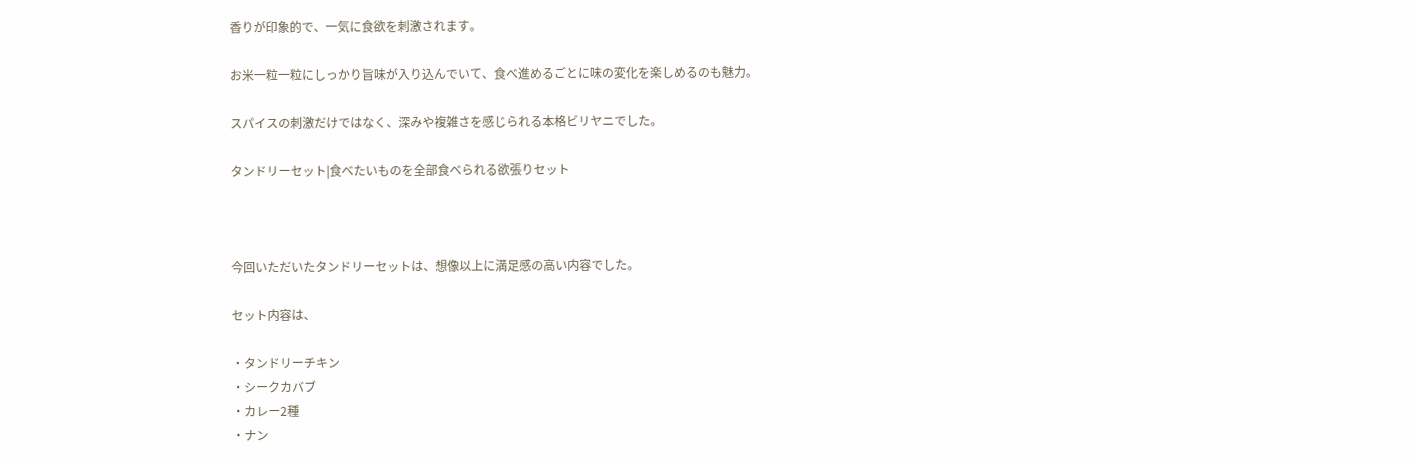香りが印象的で、一気に食欲を刺激されます。

お米一粒一粒にしっかり旨味が入り込んでいて、食べ進めるごとに味の変化を楽しめるのも魅力。

スパイスの刺激だけではなく、深みや複雑さを感じられる本格ビリヤニでした。

タンドリーセット|食べたいものを全部食べられる欲張りセット



今回いただいたタンドリーセットは、想像以上に満足感の高い内容でした。

セット内容は、

・タンドリーチキン
・シークカバブ
・カレー2種
・ナン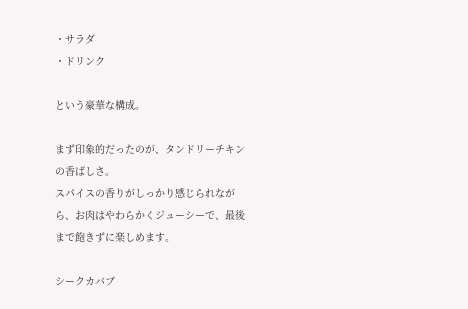・サラダ
・ドリンク

という豪華な構成。

まず印象的だったのが、タンドリーチキンの香ばしさ。
スパイスの香りがしっかり感じられながら、お肉はやわらかくジューシーで、最後まで飽きずに楽しめます。

シークカバブ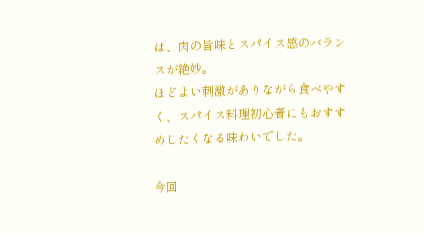は、肉の旨味とスパイス感のバランスが絶妙。
ほどよい刺激がありながら食べやすく、スパイス料理初心者にもおすすめしたくなる味わいでした。

今回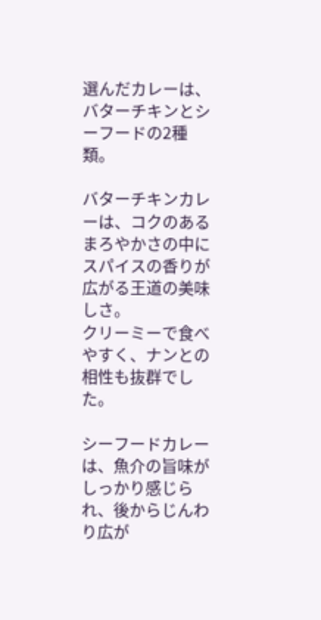選んだカレーは、バターチキンとシーフードの2種類。

バターチキンカレーは、コクのあるまろやかさの中にスパイスの香りが広がる王道の美味しさ。
クリーミーで食べやすく、ナンとの相性も抜群でした。

シーフードカレーは、魚介の旨味がしっかり感じられ、後からじんわり広が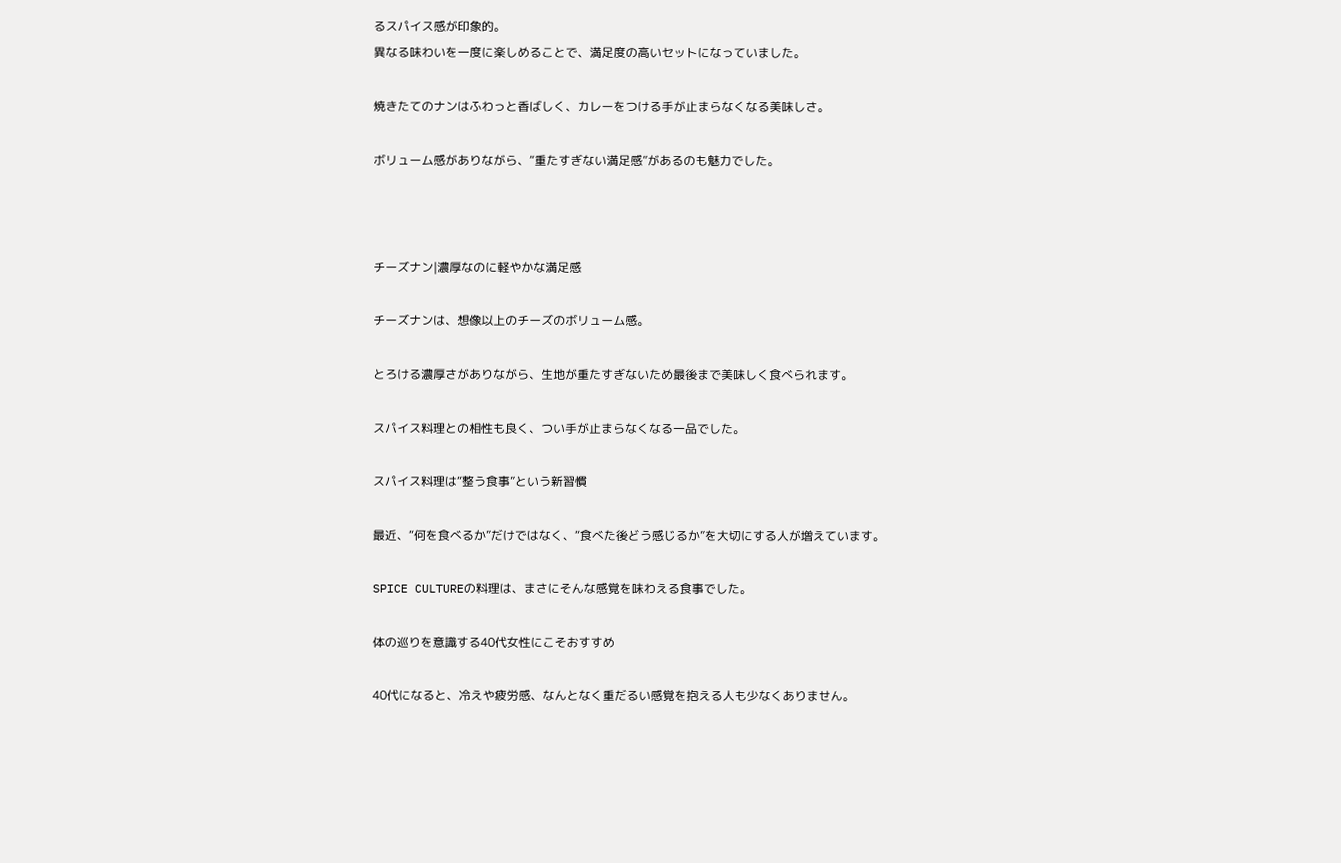るスパイス感が印象的。
異なる味わいを一度に楽しめることで、満足度の高いセットになっていました。

焼きたてのナンはふわっと香ばしく、カレーをつける手が止まらなくなる美味しさ。

ボリューム感がありながら、“重たすぎない満足感”があるのも魅力でした。



チーズナン|濃厚なのに軽やかな満足感

チーズナンは、想像以上のチーズのボリューム感。

とろける濃厚さがありながら、生地が重たすぎないため最後まで美味しく食べられます。

スパイス料理との相性も良く、つい手が止まらなくなる一品でした。

スパイス料理は“整う食事”という新習慣

最近、“何を食べるか”だけではなく、“食べた後どう感じるか”を大切にする人が増えています。

SPICE CULTUREの料理は、まさにそんな感覚を味わえる食事でした。

体の巡りを意識する40代女性にこそおすすめ

40代になると、冷えや疲労感、なんとなく重だるい感覚を抱える人も少なくありません。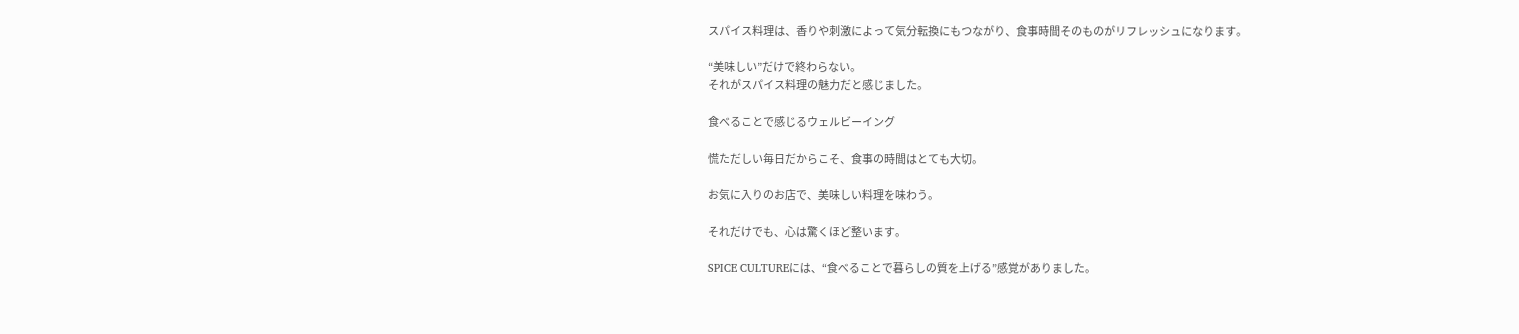スパイス料理は、香りや刺激によって気分転換にもつながり、食事時間そのものがリフレッシュになります。

“美味しい”だけで終わらない。
それがスパイス料理の魅力だと感じました。

食べることで感じるウェルビーイング

慌ただしい毎日だからこそ、食事の時間はとても大切。

お気に入りのお店で、美味しい料理を味わう。

それだけでも、心は驚くほど整います。

SPICE CULTUREには、“食べることで暮らしの質を上げる”感覚がありました。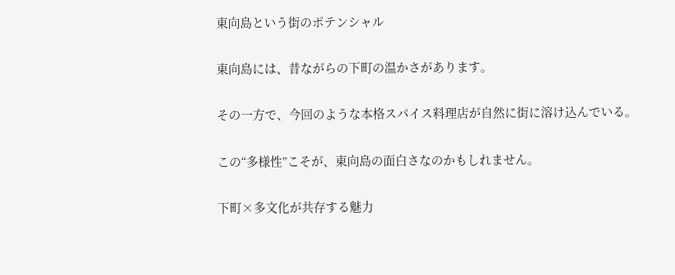東向島という街のポテンシャル

東向島には、昔ながらの下町の温かさがあります。

その一方で、今回のような本格スパイス料理店が自然に街に溶け込んでいる。

この“多様性”こそが、東向島の面白さなのかもしれません。

下町×多文化が共存する魅力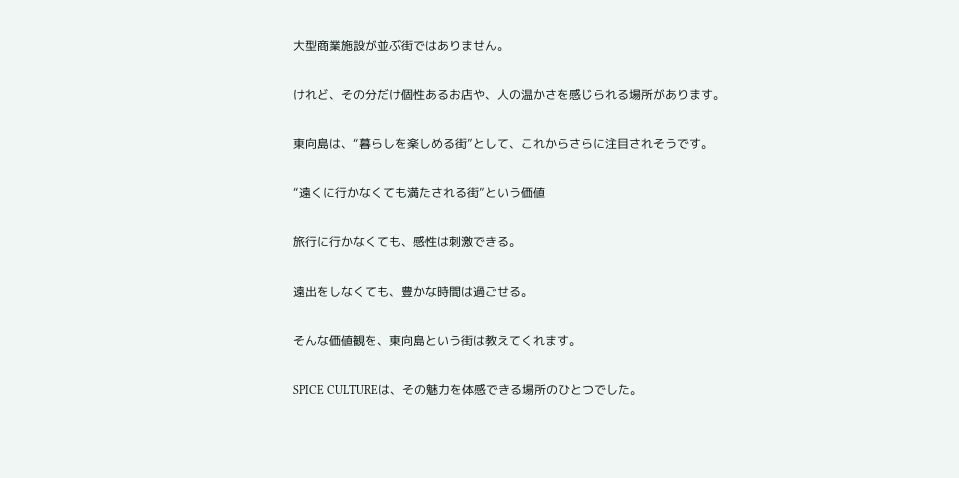大型商業施設が並ぶ街ではありません。

けれど、その分だけ個性あるお店や、人の温かさを感じられる場所があります。

東向島は、“暮らしを楽しめる街”として、これからさらに注目されそうです。

“遠くに行かなくても満たされる街”という価値

旅行に行かなくても、感性は刺激できる。

遠出をしなくても、豊かな時間は過ごせる。

そんな価値観を、東向島という街は教えてくれます。

SPICE CULTUREは、その魅力を体感できる場所のひとつでした。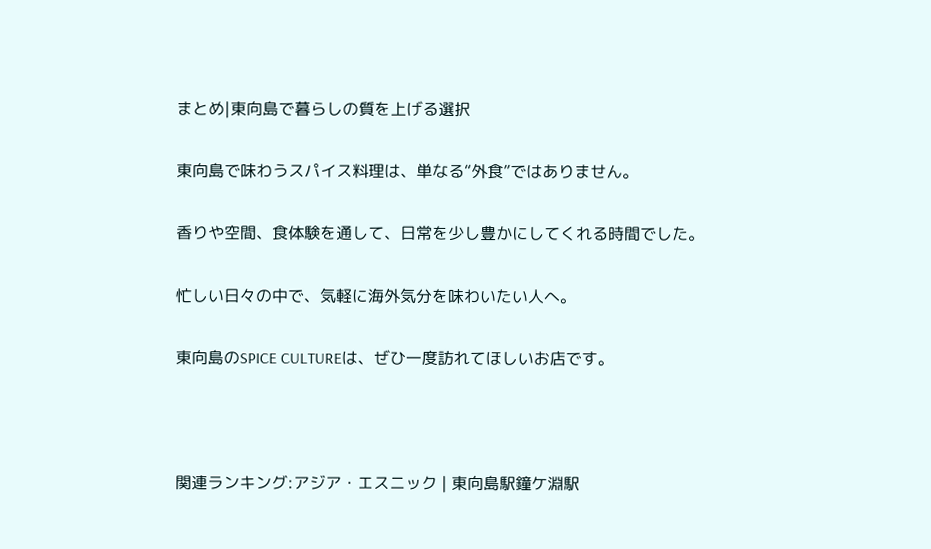まとめ|東向島で暮らしの質を上げる選択

東向島で味わうスパイス料理は、単なる“外食”ではありません。

香りや空間、食体験を通して、日常を少し豊かにしてくれる時間でした。

忙しい日々の中で、気軽に海外気分を味わいたい人へ。

東向島のSPICE CULTUREは、ぜひ一度訪れてほしいお店です。



関連ランキング:アジア・エスニック | 東向島駅鐘ケ淵駅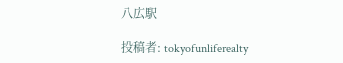八広駅

投稿者: tokyofunliferealty